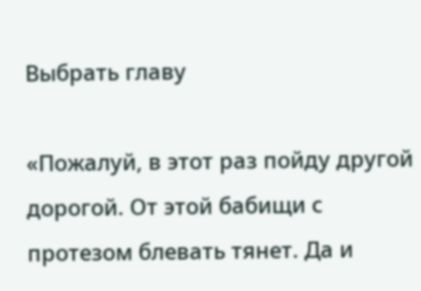Выбрать главу

«Пожалуй, в этот раз пойду другой дорогой. От этой бабищи с протезом блевать тянет. Да и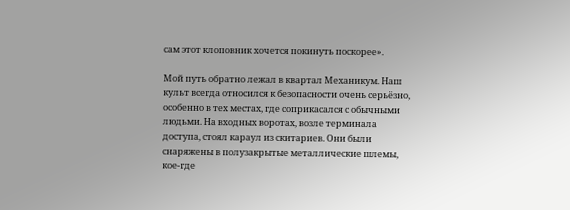сам этот клоповник хочется покинуть поскорее».

Мой путь обратно лежал в квартал Механикум. Наш культ всегда относился к безопасности очень серьёзно, особенно в тех местах, где соприкасался с обычными людьми. На входных воротах, возле терминала доступа, стоял караул из скитариев. Они были снаряжены в полузакрытые металлические шлемы, кое-где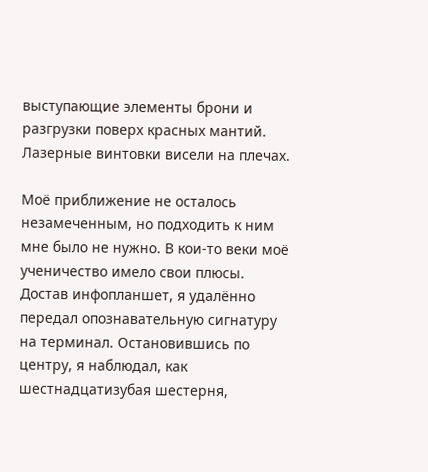выступающие элементы брони и разгрузки поверх красных мантий. Лазерные винтовки висели на плечах.

Моё приближение не осталось незамеченным, но подходить к ним мне было не нужно. В кои-то веки моё ученичество имело свои плюсы. Достав инфопланшет, я удалённо передал опознавательную сигнатуру на терминал. Остановившись по центру, я наблюдал, как шестнадцатизубая шестерня,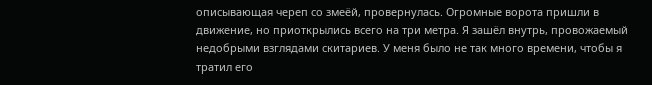описывающая череп со змеёй, провернулась. Огромные ворота пришли в движение, но приоткрылись всего на три метра. Я зашёл внутрь, провожаемый недобрыми взглядами скитариев. У меня было не так много времени, чтобы я тратил его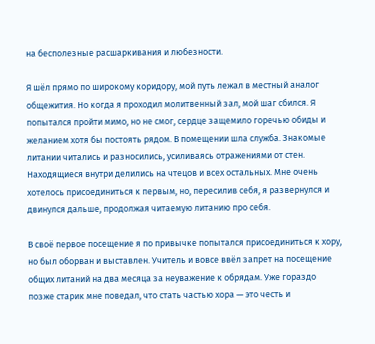на бесполезные расшаркивания и любезности.

Я шёл прямо по широкому коридору, мой путь лежал в местный аналог общежития. Но когда я проходил молитвенный зал, мой шаг сбился. Я попытался пройти мимо, но не смог, сердце защемило горечью обиды и желанием хотя бы постоять рядом. В помещении шла служба. Знакомые литании читались и разносились, усиливаясь отражениями от стен. Находящиеся внутри делились на чтецов и всех остальных. Мне очень хотелось присоединиться к первым, но, пересилив себя, я развернулся и двинулся дальше, продолжая читаемую литанию про себя.

В своё первое посещение я по привычке попытался присоединиться к хору, но был оборван и выставлен. Учитель и вовсе ввёл запрет на посещение общих литаний на два месяца за неуважение к обрядам. Уже гораздо позже старик мне поведал, что стать частью хора — это честь и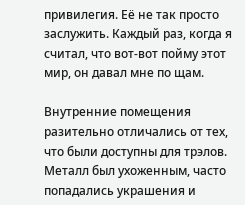привилегия. Её не так просто заслужить. Каждый раз, когда я считал, что вот-вот пойму этот мир, он давал мне по щам.

Внутренние помещения разительно отличались от тех, что были доступны для трэлов. Металл был ухоженным, часто попадались украшения и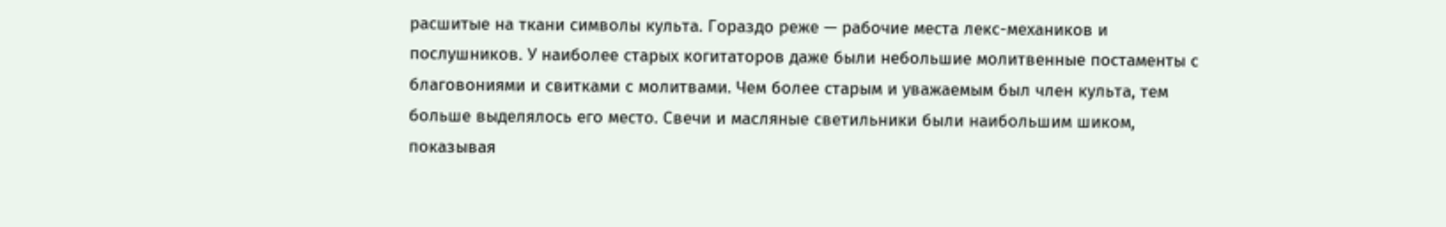расшитые на ткани символы культа. Гораздо реже — рабочие места лекс-механиков и послушников. У наиболее старых когитаторов даже были небольшие молитвенные постаменты с благовониями и свитками с молитвами. Чем более старым и уважаемым был член культа, тем больше выделялось его место. Свечи и масляные светильники были наибольшим шиком, показывая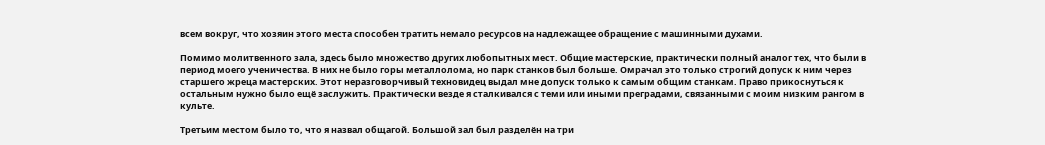всем вокруг, что хозяин этого места способен тратить немало ресурсов на надлежащее обращение с машинными духами.

Помимо молитвенного зала, здесь было множество других любопытных мест. Общие мастерские, практически полный аналог тех, что были в период моего ученичества. В них не было горы металлолома, но парк станков был больше. Омрачал это только строгий допуск к ним через старшего жреца мастерских. Этот неразговорчивый техновидец выдал мне допуск только к самым общим станкам. Право прикоснуться к остальным нужно было ещё заслужить. Практически везде я сталкивался с теми или иными преградами, связанными с моим низким рангом в культе.

Третьим местом было то, что я назвал общагой. Большой зал был разделён на три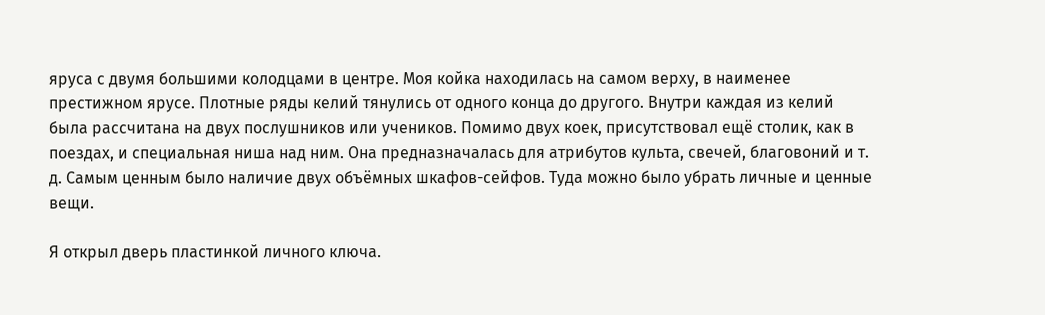яруса с двумя большими колодцами в центре. Моя койка находилась на самом верху, в наименее престижном ярусе. Плотные ряды келий тянулись от одного конца до другого. Внутри каждая из келий была рассчитана на двух послушников или учеников. Помимо двух коек, присутствовал ещё столик, как в поездах, и специальная ниша над ним. Она предназначалась для атрибутов культа, свечей, благовоний и т. д. Самым ценным было наличие двух объёмных шкафов-сейфов. Туда можно было убрать личные и ценные вещи.

Я открыл дверь пластинкой личного ключа.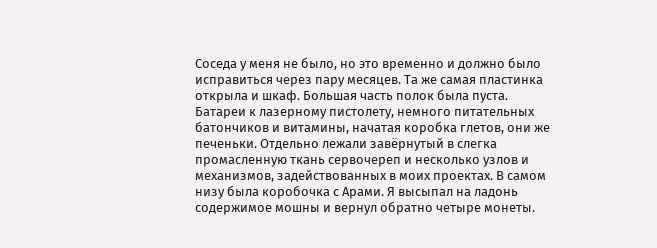Соседа у меня не было, но это временно и должно было исправиться через пару месяцев. Та же самая пластинка открыла и шкаф. Большая часть полок была пуста. Батареи к лазерному пистолету, немного питательных батончиков и витамины, начатая коробка глетов, они же печеньки. Отдельно лежали завёрнутый в слегка промасленную ткань сервочереп и несколько узлов и механизмов, задействованных в моих проектах. В самом низу была коробочка с Арами. Я высыпал на ладонь содержимое мошны и вернул обратно четыре монеты.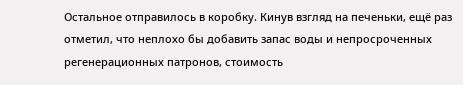Остальное отправилось в коробку. Кинув взгляд на печеньки, ещё раз отметил, что неплохо бы добавить запас воды и непросроченных регенерационных патронов, стоимость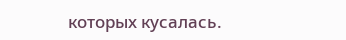которых кусалась.